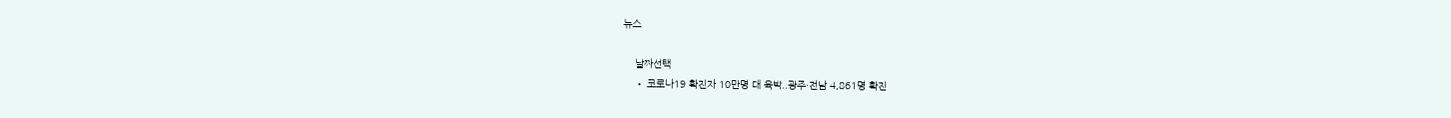뉴스

    날짜선택
    • 코로나19 확진자 10만명 대 육박..광주·전남 4,861명 확진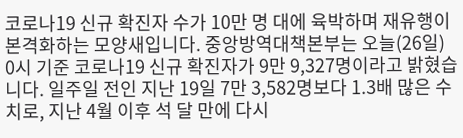코로나19 신규 확진자 수가 10만 명 대에 육박하며 재유행이 본격화하는 모양새입니다. 중앙방역대책본부는 오늘(26일) 0시 기준 코로나19 신규 확진자가 9만 9,327명이라고 밝혔습니다. 일주일 전인 지난 19일 7만 3,582명보다 1.3배 많은 수치로, 지난 4월 이후 석 달 만에 다시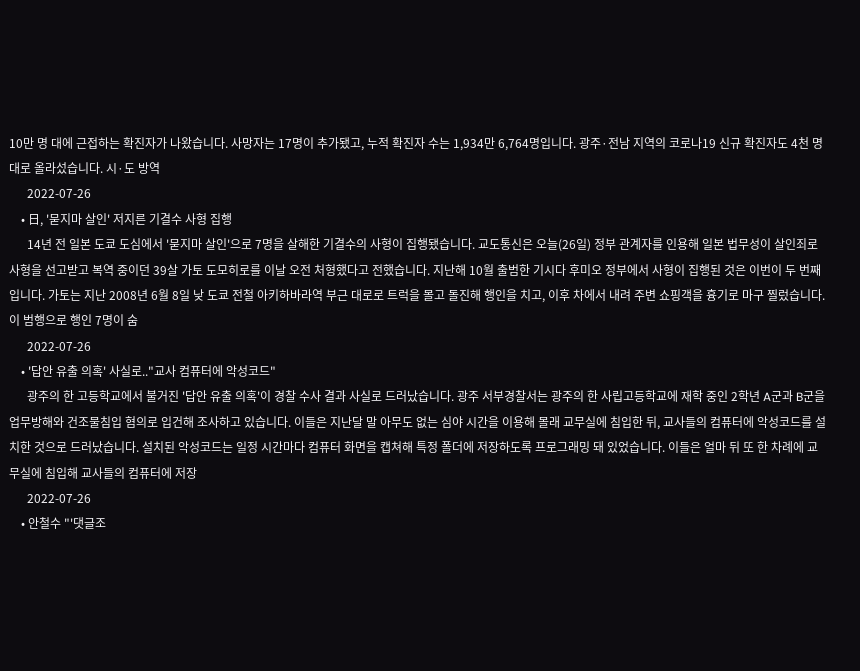10만 명 대에 근접하는 확진자가 나왔습니다. 사망자는 17명이 추가됐고, 누적 확진자 수는 1,934만 6,764명입니다. 광주·전남 지역의 코로나19 신규 확진자도 4천 명 대로 올라섰습니다. 시·도 방역
      2022-07-26
    • 日, '묻지마 살인' 저지른 기결수 사형 집행
      14년 전 일본 도쿄 도심에서 '묻지마 살인'으로 7명을 살해한 기결수의 사형이 집행됐습니다. 교도통신은 오늘(26일) 정부 관계자를 인용해 일본 법무성이 살인죄로 사형을 선고받고 복역 중이던 39살 가토 도모히로를 이날 오전 처형했다고 전했습니다. 지난해 10월 출범한 기시다 후미오 정부에서 사형이 집행된 것은 이번이 두 번째입니다. 가토는 지난 2008년 6월 8일 낮 도쿄 전철 아키하바라역 부근 대로로 트럭을 몰고 돌진해 행인을 치고, 이후 차에서 내려 주변 쇼핑객을 흉기로 마구 찔렀습니다. 이 범행으로 행인 7명이 숨
      2022-07-26
    • '답안 유출 의혹' 사실로.."교사 컴퓨터에 악성코드"
      광주의 한 고등학교에서 불거진 '답안 유출 의혹'이 경찰 수사 결과 사실로 드러났습니다. 광주 서부경찰서는 광주의 한 사립고등학교에 재학 중인 2학년 A군과 B군을 업무방해와 건조물침입 혐의로 입건해 조사하고 있습니다. 이들은 지난달 말 아무도 없는 심야 시간을 이용해 몰래 교무실에 침입한 뒤, 교사들의 컴퓨터에 악성코드를 설치한 것으로 드러났습니다. 설치된 악성코드는 일정 시간마다 컴퓨터 화면을 캡쳐해 특정 폴더에 저장하도록 프로그래밍 돼 있었습니다. 이들은 얼마 뒤 또 한 차례에 교무실에 침입해 교사들의 컴퓨터에 저장
      2022-07-26
    • 안철수 "'댓글조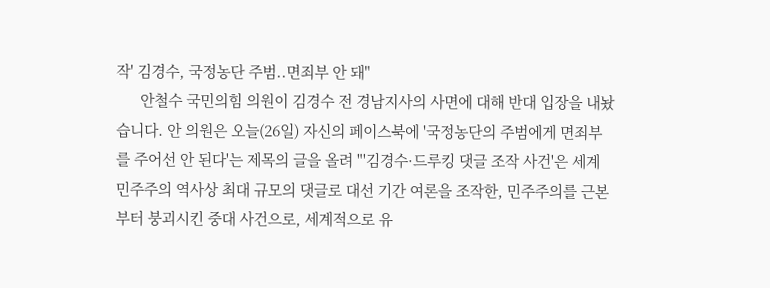작' 김경수, 국정농단 주범..면죄부 안 돼"
      안철수 국민의힘 의원이 김경수 전 경남지사의 사면에 대해 반대 입장을 내놨습니다. 안 의원은 오늘(26일) 자신의 페이스북에 '국정농단의 주범에게 면죄부를 주어선 안 된다'는 제목의 글을 올려 "'김경수·드루킹 댓글 조작 사건'은 세계 민주주의 역사상 최대 규모의 댓글로 대선 기간 여론을 조작한, 민주주의를 근본부터 붕괴시킨 중대 사건으로, 세계적으로 유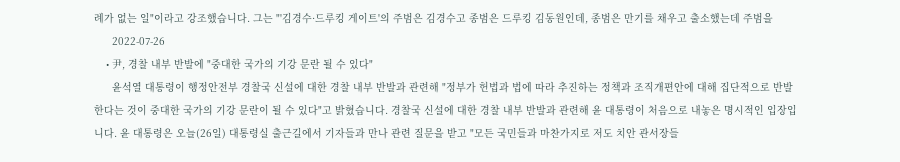례가 없는 일"이라고 강조했습니다. 그는 "'김경수·드루킹 게이트'의 주범은 김경수고 종범은 드루킹 김동원인데, 종범은 만기를 채우고 출소했는데 주범을
      2022-07-26
    • 尹, 경찰 내부 반발에 "중대한 국가의 기강 문란 될 수 있다"
      윤석열 대통령이 행정안전부 경찰국 신설에 대한 경찰 내부 반발과 관련해 "정부가 헌법과 법에 따라 추진하는 정책과 조직개편안에 대해 집단적으로 반발한다는 것이 중대한 국가의 기강 문란이 될 수 있다"고 밝혔습니다. 경찰국 신설에 대한 경찰 내부 반발과 관련해 윤 대통령이 처음으로 내놓은 명시적인 입장입니다. 윤 대통령은 오늘(26일) 대통령실 출근길에서 기자들과 만나 관련 질문을 받고 "모든 국민들과 마찬가지로 저도 치안 관서장들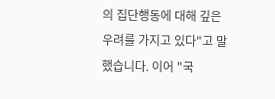의 집단행동에 대해 깊은 우려를 가지고 있다"고 말했습니다. 이어 "국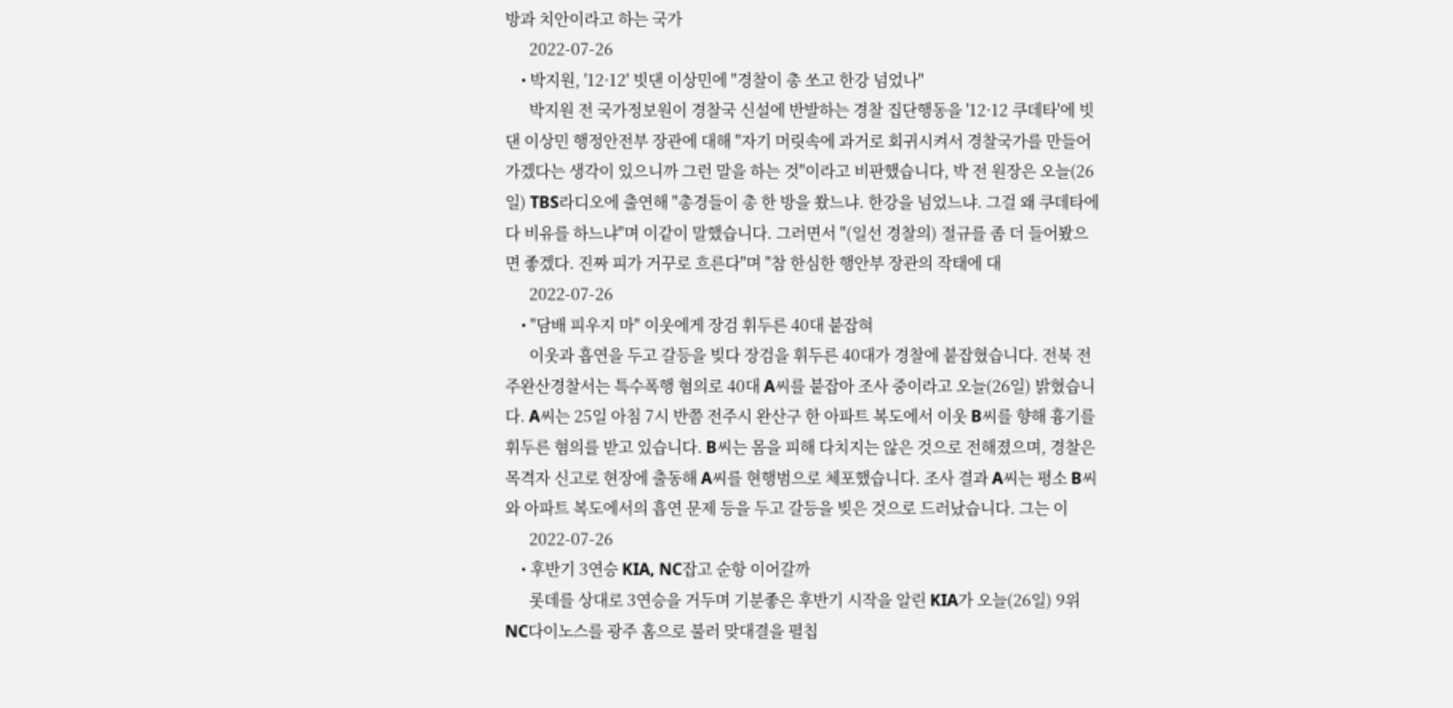방과 치안이라고 하는 국가
      2022-07-26
    • 박지원, '12·12' 빗댄 이상민에 "경찰이 총 쏘고 한강 넘었나"
      박지원 전 국가정보원이 경찰국 신설에 반발하는 경찰 집단행동을 '12·12 쿠데타'에 빗댄 이상민 행정안전부 장관에 대해 "자기 머릿속에 과거로 회귀시켜서 경찰국가를 만들어가겠다는 생각이 있으니까 그런 말을 하는 것"이라고 비판했습니다, 박 전 원장은 오늘(26일) TBS라디오에 출연해 "총경들이 총 한 방을 쐈느냐. 한강을 넘었느냐. 그걸 왜 쿠데타에다 비유를 하느냐"며 이같이 말했습니다. 그러면서 "(일선 경찰의) 절규를 좀 더 들어봤으면 좋겠다. 진짜 피가 거꾸로 흐른다"며 "참 한심한 행안부 장관의 작태에 대
      2022-07-26
    • "담배 피우지 마" 이웃에게 장검 휘두른 40대 붙잡혀
      이웃과 흡연을 두고 갈등을 빚다 장검을 휘두른 40대가 경찰에 붙잡혔습니다. 전북 전주완산경찰서는 특수폭행 혐의로 40대 A씨를 붙잡아 조사 중이라고 오늘(26일) 밝혔습니다. A씨는 25일 아침 7시 반쯤 전주시 완산구 한 아파트 복도에서 이웃 B씨를 향해 흉기를 휘두른 혐의를 받고 있습니다. B씨는 몸을 피해 다치지는 않은 것으로 전해졌으며, 경찰은 목격자 신고로 현장에 출동해 A씨를 현행범으로 체포했습니다. 조사 결과 A씨는 평소 B씨와 아파트 복도에서의 흡연 문제 등을 두고 갈등을 빚은 것으로 드러났습니다. 그는 이
      2022-07-26
    • 후반기 3연승 KIA, NC잡고 순항 이어갈까
      롯데를 상대로 3연승을 거두며 기분좋은 후반기 시작을 알린 KIA가 오늘(26일) 9위 NC다이노스를 광주 홈으로 불러 맞대결을 펼칩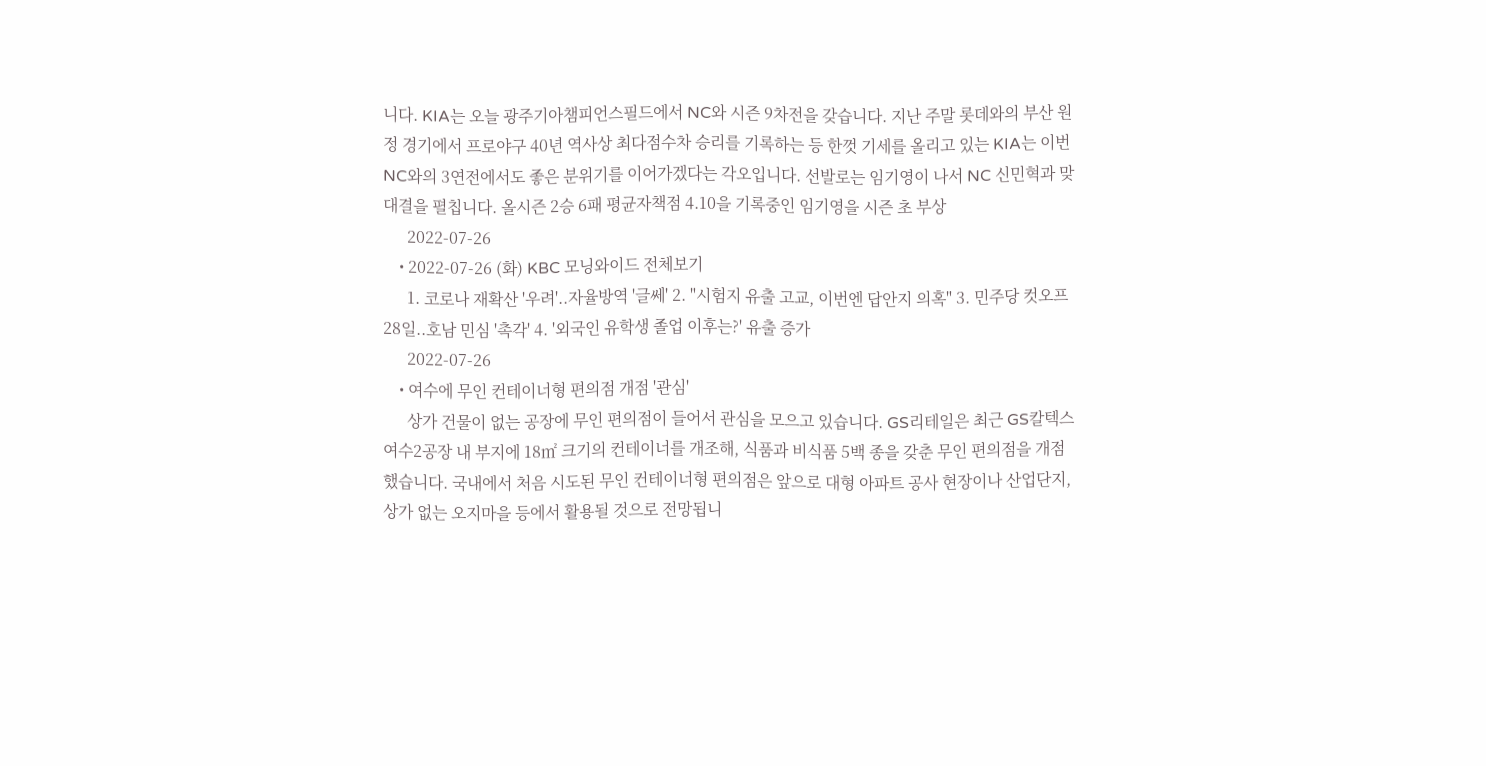니다. KIA는 오늘 광주기아챔피언스필드에서 NC와 시즌 9차전을 갖습니다. 지난 주말 롯데와의 부산 원정 경기에서 프로야구 40년 역사상 최다점수차 승리를 기록하는 등 한껏 기세를 올리고 있는 KIA는 이번 NC와의 3연전에서도 좋은 분위기를 이어가겠다는 각오입니다. 선발로는 임기영이 나서 NC 신민혁과 맞대결을 펼칩니다. 올시즌 2승 6패 평균자책점 4.10을 기록중인 임기영을 시즌 초 부상
      2022-07-26
    • 2022-07-26 (화) KBC 모닝와이드 전체보기
      1. 코로나 재확산 '우려'..자율방역 '글쎄' 2. "시험지 유출 고교, 이번엔 답안지 의혹" 3. 민주당 컷오프 28일..호남 민심 '촉각' 4. '외국인 유학생 졸업 이후는?' 유출 증가
      2022-07-26
    • 여수에 무인 컨테이너형 편의점 개점 '관심'
      상가 건물이 없는 공장에 무인 편의점이 들어서 관심을 모으고 있습니다. GS리테일은 최근 GS칼텍스 여수2공장 내 부지에 18㎡ 크기의 컨테이너를 개조해, 식품과 비식품 5백 종을 갖춘 무인 편의점을 개점했습니다. 국내에서 처음 시도된 무인 컨테이너형 편의점은 앞으로 대형 아파트 공사 현장이나 산업단지, 상가 없는 오지마을 등에서 활용될 것으로 전망됩니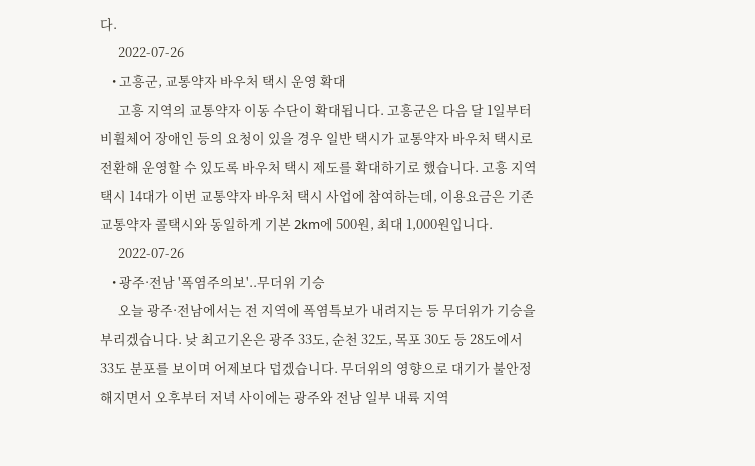다.
      2022-07-26
    • 고흥군, 교통약자 바우처 택시 운영 확대
      고흥 지역의 교통약자 이동 수단이 확대됩니다. 고흥군은 다음 달 1일부터 비휠체어 장애인 등의 요청이 있을 경우 일반 택시가 교통약자 바우처 택시로 전환해 운영할 수 있도록 바우처 택시 제도를 확대하기로 했습니다. 고흥 지역 택시 14대가 이번 교통약자 바우처 택시 사업에 참여하는데, 이용요금은 기존 교통약자 콜택시와 동일하게 기본 2km에 500원, 최대 1,000원입니다.
      2022-07-26
    • 광주·전남 '폭염주의보'..무더위 기승
      오늘 광주·전남에서는 전 지역에 폭염특보가 내려지는 등 무더위가 기승을 부리겠습니다. 낮 최고기온은 광주 33도, 순천 32도, 목포 30도 등 28도에서 33도 분포를 보이며 어제보다 덥겠습니다. 무더위의 영향으로 대기가 불안정해지면서 오후부터 저녁 사이에는 광주와 전남 일부 내륙 지역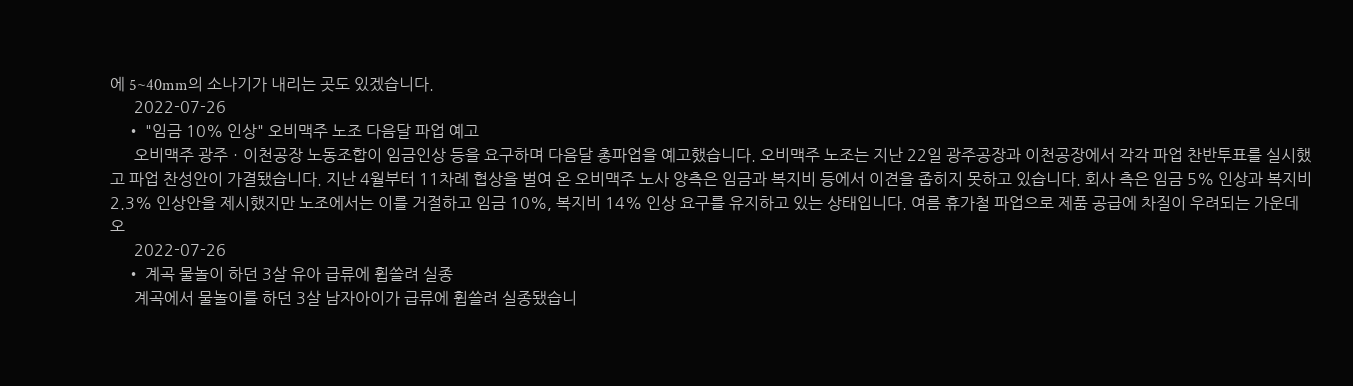에 5~40mm의 소나기가 내리는 곳도 있겠습니다.
      2022-07-26
    • "임금 10% 인상" 오비맥주 노조 다음달 파업 예고
      오비맥주 광주ㆍ이천공장 노동조합이 임금인상 등을 요구하며 다음달 총파업을 예고했습니다. 오비맥주 노조는 지난 22일 광주공장과 이천공장에서 각각 파업 찬반투표를 실시했고 파업 찬성안이 가결됐습니다. 지난 4월부터 11차례 협상을 벌여 온 오비맥주 노사 양측은 임금과 복지비 등에서 이견을 좁히지 못하고 있습니다. 회사 측은 임금 5% 인상과 복지비 2.3% 인상안을 제시했지만 노조에서는 이를 거절하고 임금 10%, 복지비 14% 인상 요구를 유지하고 있는 상태입니다. 여름 휴가철 파업으로 제품 공급에 차질이 우려되는 가운데 오
      2022-07-26
    • 계곡 물놀이 하던 3살 유아 급류에 휩쓸려 실종
      계곡에서 물놀이를 하던 3살 남자아이가 급류에 휩쓸려 실종됐습니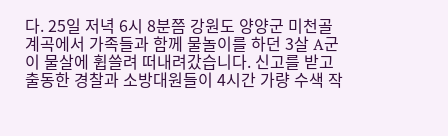다. 25일 저녁 6시 8분쯤 강원도 양양군 미천골 계곡에서 가족들과 함께 물놀이를 하던 3살 A군이 물살에 휩쓸려 떠내려갔습니다. 신고를 받고 출동한 경찰과 소방대원들이 4시간 가량 수색 작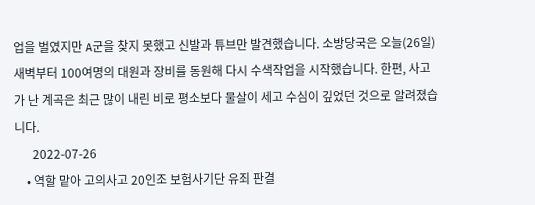업을 벌였지만 A군을 찾지 못했고 신발과 튜브만 발견했습니다. 소방당국은 오늘(26일) 새벽부터 100여명의 대원과 장비를 동원해 다시 수색작업을 시작했습니다. 한편, 사고가 난 계곡은 최근 많이 내린 비로 평소보다 물살이 세고 수심이 깊었던 것으로 알려졌습니다.
      2022-07-26
    • 역할 맡아 고의사고 20인조 보험사기단 유죄 판결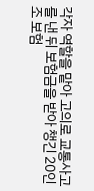각자 역할을 맡아 고의로 교통사고를 낸 뒤 보험금을 받아 챙긴 20인조 보험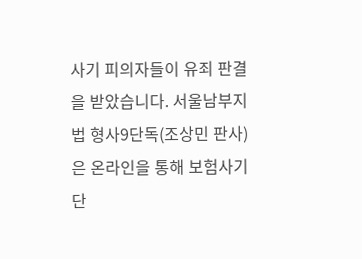사기 피의자들이 유죄 판결을 받았습니다. 서울남부지법 형사9단독(조상민 판사)은 온라인을 통해 보험사기단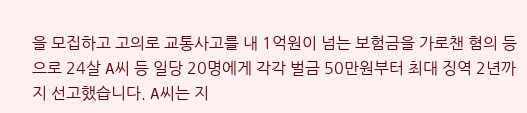을 모집하고 고의로 교통사고를 내 1억원이 넘는 보험금을 가로챈 혐의 등으로 24살 A씨 등 일당 20명에게 각각 벌금 50만원부터 최대 징역 2년까지 선고했습니다. A씨는 지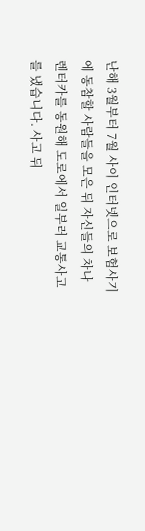난해 3월부터 7월 사이 인터넷으로 보험사기에 동참할 사람들을 모은 뒤 자신들의 차나 렌터카를 동원해 도로에서 일부러 교통사고를 냈습니다. 사고 뒤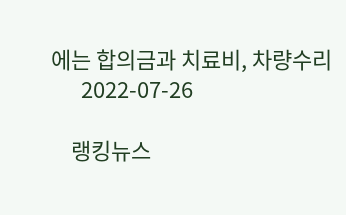에는 합의금과 치료비, 차량수리
      2022-07-26

    랭킹뉴스